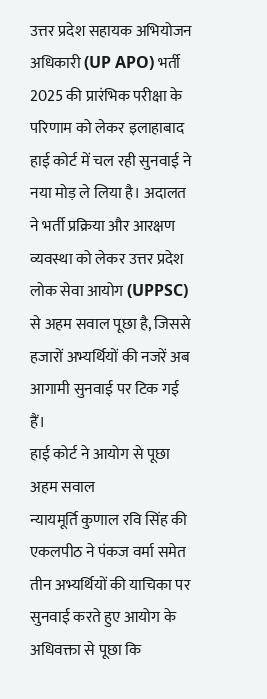उत्तर प्रदेश सहायक अभियोजन अधिकारी (UP APO) भर्ती 2025 की प्रारंभिक परीक्षा के परिणाम को लेकर इलाहाबाद हाई कोर्ट में चल रही सुनवाई ने नया मोड़ ले लिया है। अदालत ने भर्ती प्रक्रिया और आरक्षण व्यवस्था को लेकर उत्तर प्रदेश लोक सेवा आयोग (UPPSC) से अहम सवाल पूछा है, जिससे हजारों अभ्यर्थियों की नजरें अब आगामी सुनवाई पर टिक गई हैं।
हाई कोर्ट ने आयोग से पूछा अहम सवाल
न्यायमूर्ति कुणाल रवि सिंह की एकलपीठ ने पंकज वर्मा समेत तीन अभ्यर्थियों की याचिका पर सुनवाई करते हुए आयोग के अधिवक्ता से पूछा कि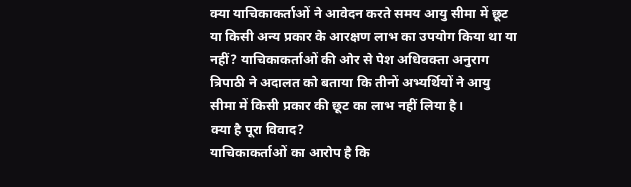क्या याचिकाकर्ताओं ने आवेदन करते समय आयु सीमा में छूट या किसी अन्य प्रकार के आरक्षण लाभ का उपयोग किया था या नहीं? याचिकाकर्ताओं की ओर से पेश अधिवक्ता अनुराग त्रिपाठी ने अदालत को बताया कि तीनों अभ्यर्थियों ने आयु सीमा में किसी प्रकार की छूट का लाभ नहीं लिया है।
क्या है पूरा विवाद?
याचिकाकर्ताओं का आरोप है कि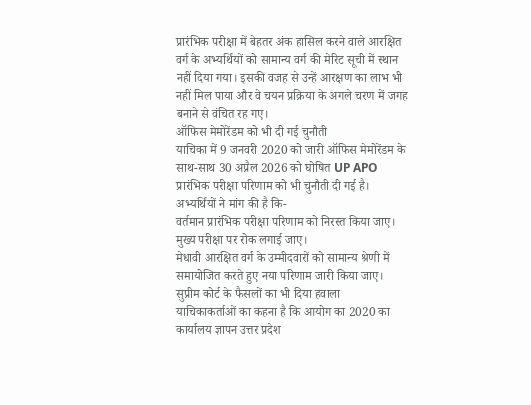प्रारंभिक परीक्षा में बेहतर अंक हासिल करने वाले आरक्षित वर्ग के अभ्यर्थियों को सामान्य वर्ग की मेरिट सूची में स्थान नहीं दिया गया। इसकी वजह से उन्हें आरक्षण का लाभ भी नहीं मिल पाया और वे चयन प्रक्रिया के अगले चरण में जगह बनाने से वंचित रह गए।
ऑफिस मेमोरेंडम को भी दी गई चुनौती
याचिका में 9 जनवरी 2020 को जारी ऑफिस मेमोरेंडम के साथ-साथ 30 अप्रैल 2026 को घोषित UP APO प्रारंभिक परीक्षा परिणाम को भी चुनौती दी गई है।
अभ्यर्थियों ने मांग की है कि-
वर्तमान प्रारंभिक परीक्षा परिणाम को निरस्त किया जाए।
मुख्य परीक्षा पर रोक लगाई जाए।
मेधावी आरक्षित वर्ग के उम्मीदवारों को सामान्य श्रेणी में समायोजित करते हुए नया परिणाम जारी किया जाए।
सुप्रीम कोर्ट के फैसलों का भी दिया हवाला
याचिकाकर्ताओं का कहना है कि आयोग का 2020 का कार्यालय ज्ञापन उत्तर प्रदेश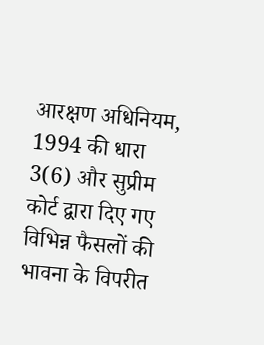आरक्षण अधिनियम, 1994 की धारा 3(6) और सुप्रीम कोर्ट द्वारा दिए गए विभिन्न फैसलों की भावना के विपरीत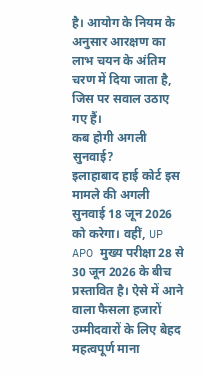है। आयोग के नियम के अनुसार आरक्षण का लाभ चयन के अंतिम चरण में दिया जाता है, जिस पर सवाल उठाए गए हैं।
कब होगी अगली सुनवाई?
इलाहाबाद हाई कोर्ट इस मामले की अगली सुनवाई 18 जून 2026 को करेगा। वहीं, UP APO मुख्य परीक्षा 28 से 30 जून 2026 के बीच प्रस्तावित है। ऐसे में आने वाला फैसला हजारों उम्मीदवारों के लिए बेहद महत्वपूर्ण माना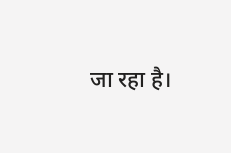जा रहा है।